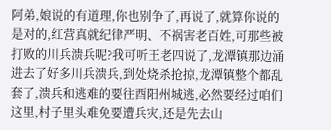阿弟,娘说的有道理,你也别争了,再说了,就算你说的是对的,红营真就纪律严明、不祸害老百姓,可那些被打败的川兵溃兵呢?我可听王老四说了,龙潭镇那边涌进去了好多川兵溃兵,到处烧杀抢掠,龙潭镇整个都乱套了,溃兵和逃难的要往酉阳州城逃,必然要经过咱们这里,村子里头难免要遭兵灾,还是先去山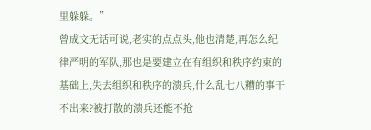里躲躲。”
曾成文无话可说,老实的点点头,他也清楚,再怎么纪律严明的军队,那也是要建立在有组织和秩序约束的基础上,失去组织和秩序的溃兵,什么乱七八糟的事干不出来?被打散的溃兵还能不抢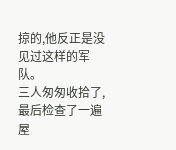掠的,他反正是没见过这样的军队。
三人匆匆收拾了,最后检查了一遍屋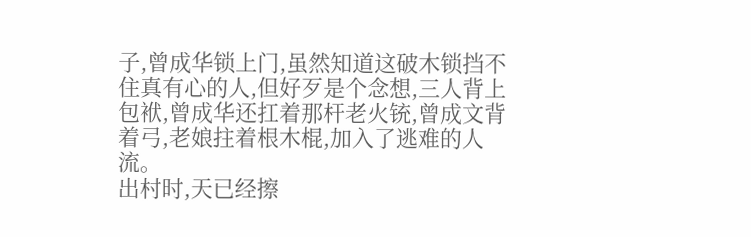子,曾成华锁上门,虽然知道这破木锁挡不住真有心的人,但好歹是个念想,三人背上包袱,曾成华还扛着那杆老火铳,曾成文背着弓,老娘拄着根木棍,加入了逃难的人流。
出村时,天已经擦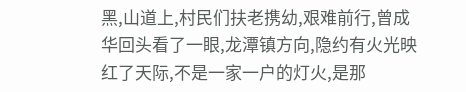黑,山道上,村民们扶老携幼,艰难前行,曾成华回头看了一眼,龙潭镇方向,隐约有火光映红了天际,不是一家一户的灯火,是那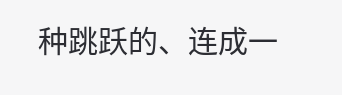种跳跃的、连成一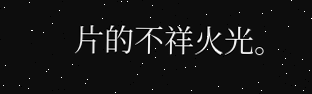片的不祥火光。